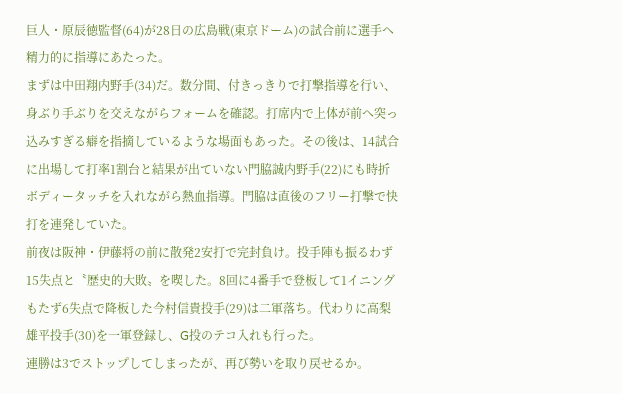巨人・原辰徳監督(64)が28日の広島戦(東京ドーム)の試合前に選手へ精力的に指導にあたった。
まずは中田翔内野手(34)だ。数分間、付きっきりで打撃指導を行い、身ぶり手ぶりを交えながらフォームを確認。打席内で上体が前へ突っ込みすぎる癖を指摘しているような場面もあった。その後は、14試合に出場して打率1割台と結果が出ていない門脇誠内野手(22)にも時折ボディータッチを入れながら熱血指導。門脇は直後のフリー打撃で快打を連発していた。
前夜は阪神・伊藤将の前に散発2安打で完封負け。投手陣も振るわず15失点と〝歴史的大敗〟を喫した。8回に4番手で登板して1イニングもたず6失点で降板した今村信貴投手(29)は二軍落ち。代わりに高梨雄平投手(30)を一軍登録し、G投のテコ入れも行った。
連勝は3でストップしてしまったが、再び勢いを取り戻せるか。